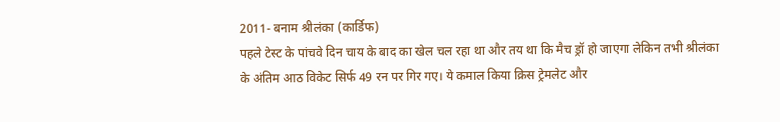2011- बनाम श्रीलंका (कार्डिफ)
पहले टेस्ट के पांचवे दिन चाय के बाद का खेल चल रहा था और तय था कि मैच ड्रॉ हो जाएगा लेकिन तभी श्रीलंका के अंतिम आठ विकेट सिर्फ 49 रन पर गिर गए। ये कमाल किया क्रिस ट्रेमलेट और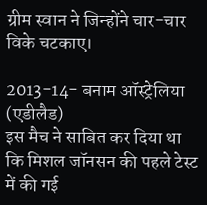ग्रीम स्वान ने जिन्होंने चार-चार विके चटकाए।

2013-14- बनाम ऑस्ट्रेलिया (एडीलैड)
इस मैच ने साबित कर दिया था कि मिशल जॉनसन की पहले टेस्ट में की गई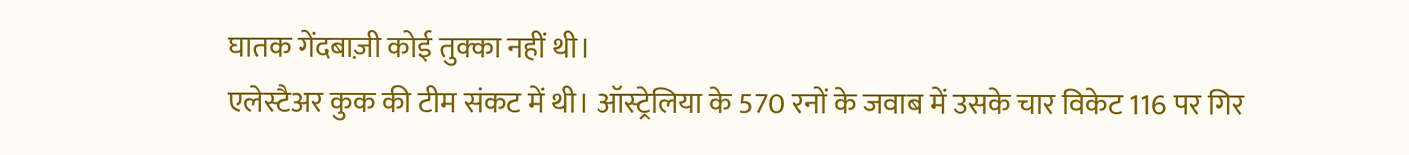घातक गेंदबाज़ी कोई तुक्का नहीं थी।
एलेस्टैअर कुक की टीम संकट में थी। ऑस्ट्रेलिया के 570 रनों के जवाब में उसके चार विकेट 116 पर गिर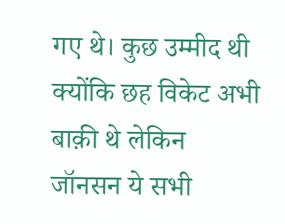गए थे। कुछ उम्मीद थी क्योंकि छह विकेट अभी बाक़ी थे लेकिन जॉनसन ये सभी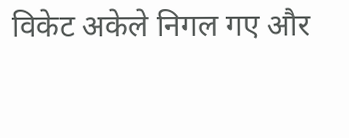विकेट अकेले निगल गए और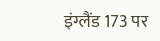इंग्लैंड 173 पर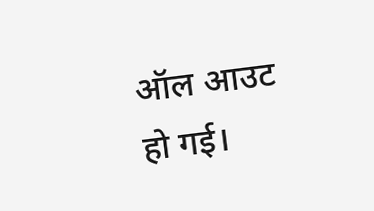ऑल आउट हो गई।